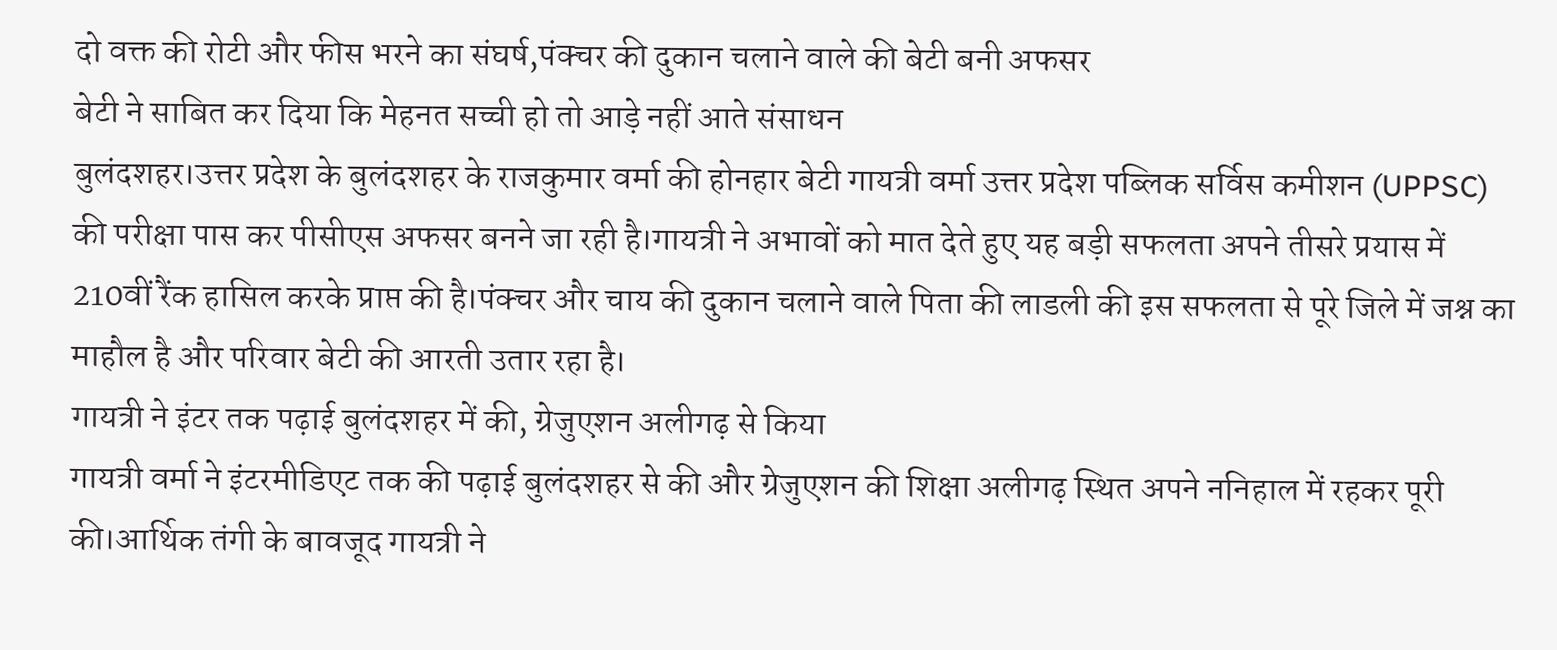दो वक्त की रोटी और फीस भरने का संघर्ष,पंक्चर की दुकान चलाने वाले की बेटी बनी अफसर
बेटी ने साबित कर दिया कि मेहनत सच्ची हो तो आड़े नहीं आते संसाधन
बुलंदशहर।उत्तर प्रदेश के बुलंदशहर के राजकुमार वर्मा की होनहार बेटी गायत्री वर्मा उत्तर प्रदेश पब्लिक सर्विस कमीशन (UPPSC) की परीक्षा पास कर पीसीएस अफसर बनने जा रही है।गायत्री ने अभावों को मात देते हुए यह बड़ी सफलता अपने तीसरे प्रयास में 210वीं रैंक हासिल करके प्राप्त की है।पंक्चर और चाय की दुकान चलाने वाले पिता की लाडली की इस सफलता से पूरे जिले में जश्न का माहौल है और परिवार बेटी की आरती उतार रहा है।
गायत्री ने इंटर तक पढ़ाई बुलंदशहर में की, ग्रेजुएशन अलीगढ़ से किया
गायत्री वर्मा ने इंटरमीडिएट तक की पढ़ाई बुलंदशहर से की और ग्रेजुएशन की शिक्षा अलीगढ़ स्थित अपने ननिहाल में रहकर पूरी की।आर्थिक तंगी के बावजूद गायत्री ने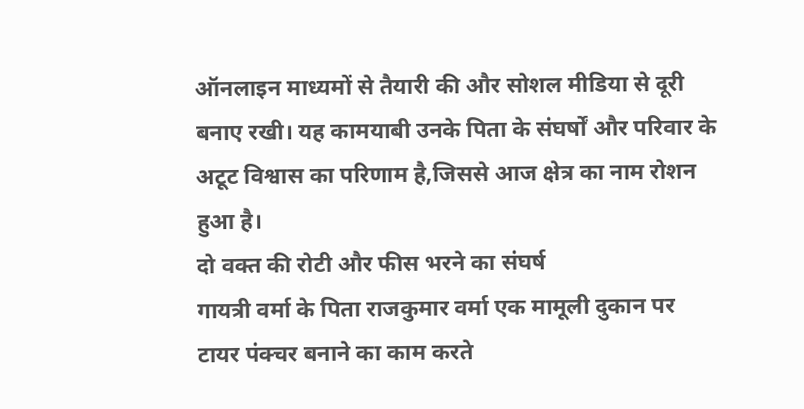ऑनलाइन माध्यमों से तैयारी की और सोशल मीडिया से दूरी बनाए रखी। यह कामयाबी उनके पिता के संघर्षों और परिवार के अटूट विश्वास का परिणाम है,जिससे आज क्षेत्र का नाम रोशन हुआ है।
दो वक्त की रोटी और फीस भरने का संघर्ष
गायत्री वर्मा के पिता राजकुमार वर्मा एक मामूली दुकान पर टायर पंक्चर बनाने का काम करते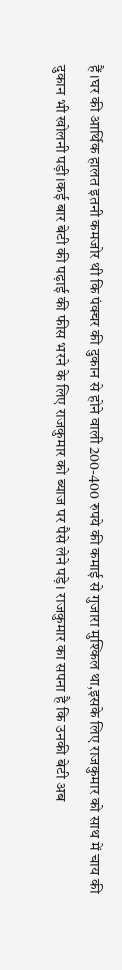हैं।घर की आर्थिक हालत इतनी कमजोर थी कि पंक्चर की दुकान से होने वाली 200-400 रुपये की कमाई से गुजारा मुश्किल था,इसके लिए राजकुमार को साथ में चाय की दुकान भी खोलनी पड़ी।कई बार बेटी की पढ़ाई की फीस भरने के लिए राजकुमार को ब्याज पर पैसे लेने पड़े। राजकुमार का सपना है कि उनकी बेटी अब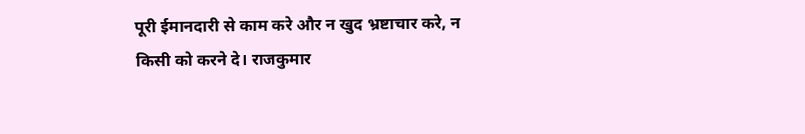पूरी ईमानदारी से काम करे और न खुद भ्रष्टाचार करे, न किसी को करने दे। राजकुमार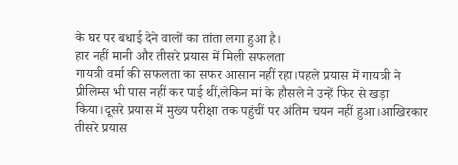के घर पर बधाई देने वालों का तांता लगा हुआ है।
हार नहीं मानी और तीसरे प्रयास में मिली सफलता
गायत्री वर्मा की सफलता का सफर आसान नहीं रहा।पहले प्रयास में गायत्री ने प्रीलिम्स भी पास नहीं कर पाई थीं,लेकिन मां के हौसले ने उन्हें फिर से खड़ा किया।दूसरे प्रयास में मुख्य परीक्षा तक पहुंचीं पर अंतिम चयन नहीं हुआ।आखिरकार तीसरे प्रयास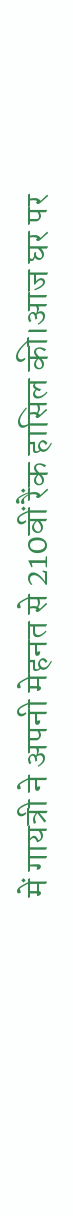में गायत्री ने अपनी मेहनत से 210वीं रैंक हासिल की।आज घर पर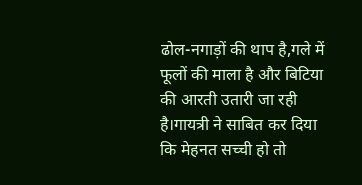ढोल-नगाड़ों की थाप है,गले में फूलों की माला है और बिटिया की आरती उतारी जा रही है।गायत्री ने साबित कर दिया कि मेहनत सच्ची हो तो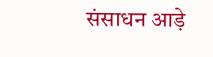संसाधन आड़े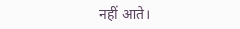नहीं आते।